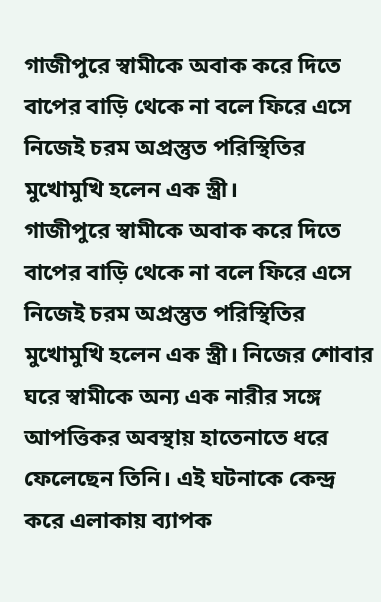গাজীপুরে স্বামীকে অবাক করে দিতে বাপের বাড়ি থেকে না বলে ফিরে এসে নিজেই চরম অপ্রস্তুত পরিস্থিতির মুখোমুখি হলেন এক স্ত্রী।
গাজীপুরে স্বামীকে অবাক করে দিতে বাপের বাড়ি থেকে না বলে ফিরে এসে নিজেই চরম অপ্রস্তুত পরিস্থিতির মুখোমুখি হলেন এক স্ত্রী। নিজের শোবার ঘরে স্বামীকে অন্য এক নারীর সঙ্গে আপত্তিকর অবস্থায় হাতেনাতে ধরে ফেলেছেন তিনি। এই ঘটনাকে কেন্দ্র করে এলাকায় ব্যাপক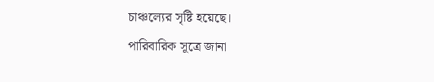চাঞ্চল্যের সৃষ্টি হয়েছে।
পারিবারিক সূত্রে জানা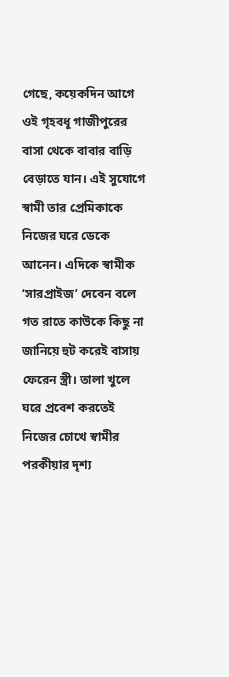গেছে, কয়েকদিন আগে ওই গৃহবধূ গাজীপুরের বাসা থেকে বাবার বাড়ি বেড়াতে যান। এই সুযোগে স্বামী তার প্রেমিকাকে নিজের ঘরে ডেকে আনেন। এদিকে স্বামীক ‘সারপ্রাইজ’ দেবেন বলে গত রাতে কাউকে কিছু না জানিয়ে হুট করেই বাসায় ফেরেন স্ত্রী। তালা খুলে ঘরে প্রবেশ করতেই নিজের চোখে স্বামীর পরকীয়ার দৃশ্য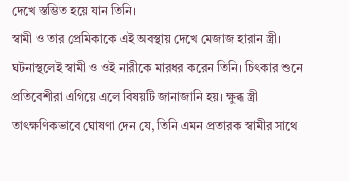দেখে স্তম্ভিত হয়ে যান তিনি।
স্বামী ও তার প্রেমিকাকে এই অবস্থায় দেখে মেজাজ হারান স্ত্রী। ঘটনাস্থলেই স্বামী ও ওই নারীকে মারধর করেন তিনি। চিৎকার শুনে প্রতিবেশীরা এগিয়ে এলে বিষয়টি জানাজানি হয়। ক্ষুব্ধ স্ত্রী তাৎক্ষণিকভাবে ঘোষণা দেন যে, তিনি এমন প্রতারক স্বামীর সাথে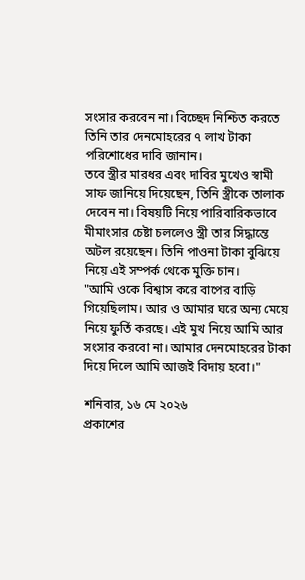সংসার করবেন না। বিচ্ছেদ নিশ্চিত করতে তিনি তার দেনমোহরের ৭ লাখ টাকা পরিশোধের দাবি জানান।
তবে স্ত্রীর মারধর এবং দাবির মুখেও স্বামী সাফ জানিয়ে দিয়েছেন, তিনি স্ত্রীকে তালাক দেবেন না। বিষয়টি নিয়ে পারিবারিকভাবে মীমাংসার চেষ্টা চললেও স্ত্রী তার সিদ্ধান্তে অটল রয়েছেন। তিনি পাওনা টাকা বুঝিয়ে নিয়ে এই সম্পর্ক থেকে মুক্তি চান।
"আমি ওকে বিশ্বাস করে বাপের বাড়ি গিয়েছিলাম। আর ও আমার ঘরে অন্য মেয়ে নিয়ে ফুর্তি করছে। এই মুখ নিয়ে আমি আর সংসার করবো না। আমার দেনমোহরের টাকা দিয়ে দিলে আমি আজই বিদায় হবো।"

শনিবার, ১৬ মে ২০২৬
প্রকাশের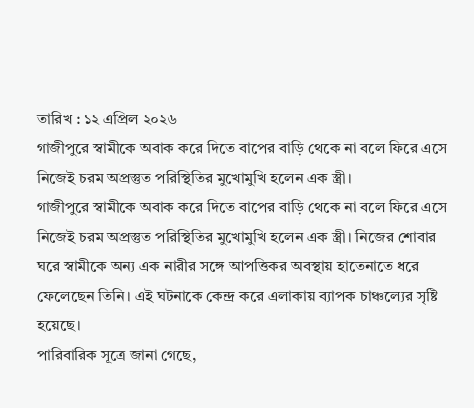তারিখ : ১২ এপ্রিল ২০২৬
গাজীপুরে স্বামীকে অবাক করে দিতে বাপের বাড়ি থেকে না বলে ফিরে এসে নিজেই চরম অপ্রস্তুত পরিস্থিতির মুখোমুখি হলেন এক স্ত্রী।
গাজীপুরে স্বামীকে অবাক করে দিতে বাপের বাড়ি থেকে না বলে ফিরে এসে নিজেই চরম অপ্রস্তুত পরিস্থিতির মুখোমুখি হলেন এক স্ত্রী। নিজের শোবার ঘরে স্বামীকে অন্য এক নারীর সঙ্গে আপত্তিকর অবস্থায় হাতেনাতে ধরে ফেলেছেন তিনি। এই ঘটনাকে কেন্দ্র করে এলাকায় ব্যাপক চাঞ্চল্যের সৃষ্টি হয়েছে।
পারিবারিক সূত্রে জানা গেছে,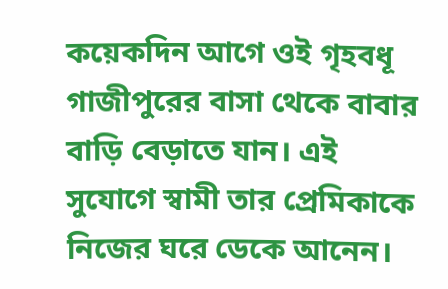কয়েকদিন আগে ওই গৃহবধূ গাজীপুরের বাসা থেকে বাবার বাড়ি বেড়াতে যান। এই সুযোগে স্বামী তার প্রেমিকাকে নিজের ঘরে ডেকে আনেন।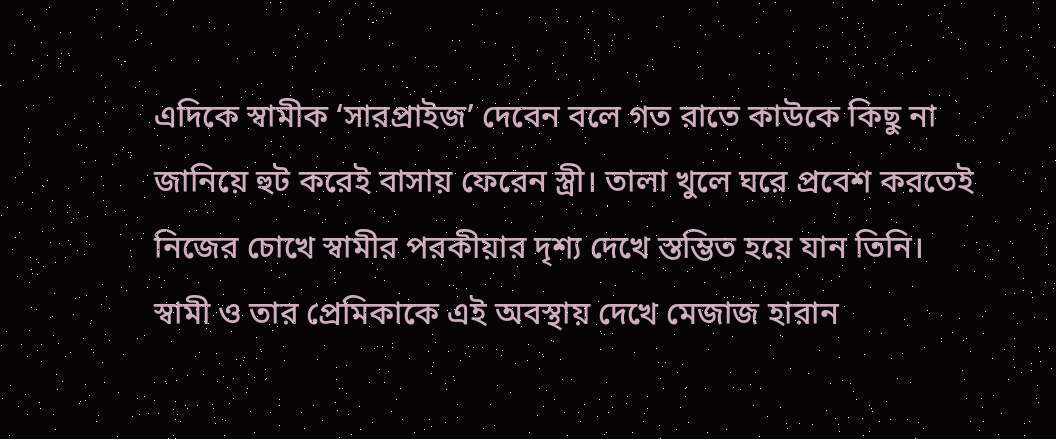এদিকে স্বামীক ‘সারপ্রাইজ’ দেবেন বলে গত রাতে কাউকে কিছু না জানিয়ে হুট করেই বাসায় ফেরেন স্ত্রী। তালা খুলে ঘরে প্রবেশ করতেই নিজের চোখে স্বামীর পরকীয়ার দৃশ্য দেখে স্তম্ভিত হয়ে যান তিনি।
স্বামী ও তার প্রেমিকাকে এই অবস্থায় দেখে মেজাজ হারান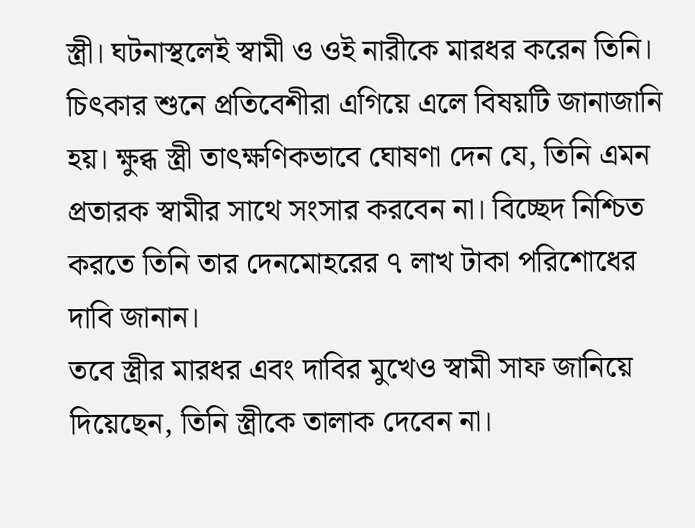স্ত্রী। ঘটনাস্থলেই স্বামী ও ওই নারীকে মারধর করেন তিনি। চিৎকার শুনে প্রতিবেশীরা এগিয়ে এলে বিষয়টি জানাজানি হয়। ক্ষুব্ধ স্ত্রী তাৎক্ষণিকভাবে ঘোষণা দেন যে, তিনি এমন প্রতারক স্বামীর সাথে সংসার করবেন না। বিচ্ছেদ নিশ্চিত করতে তিনি তার দেনমোহরের ৭ লাখ টাকা পরিশোধের দাবি জানান।
তবে স্ত্রীর মারধর এবং দাবির মুখেও স্বামী সাফ জানিয়ে দিয়েছেন, তিনি স্ত্রীকে তালাক দেবেন না।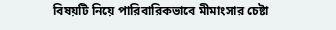বিষয়টি নিয়ে পারিবারিকভাবে মীমাংসার চেষ্টা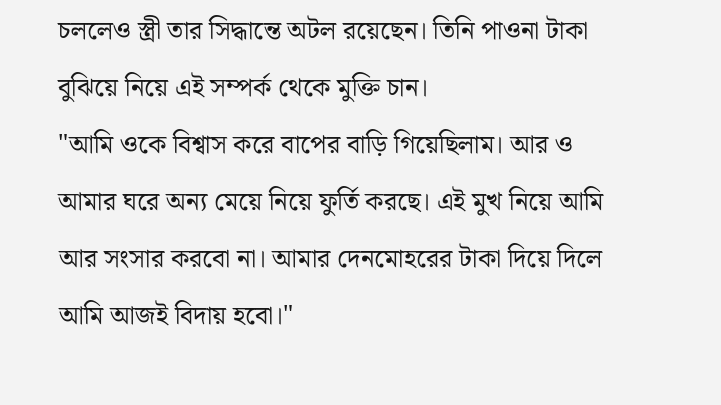চললেও স্ত্রী তার সিদ্ধান্তে অটল রয়েছেন। তিনি পাওনা টাকা বুঝিয়ে নিয়ে এই সম্পর্ক থেকে মুক্তি চান।
"আমি ওকে বিশ্বাস করে বাপের বাড়ি গিয়েছিলাম। আর ও আমার ঘরে অন্য মেয়ে নিয়ে ফুর্তি করছে। এই মুখ নিয়ে আমি আর সংসার করবো না। আমার দেনমোহরের টাকা দিয়ে দিলে আমি আজই বিদায় হবো।"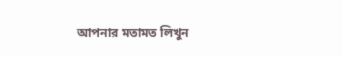আপনার মতামত লিখুন